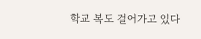학교 복도 걸어가고 있다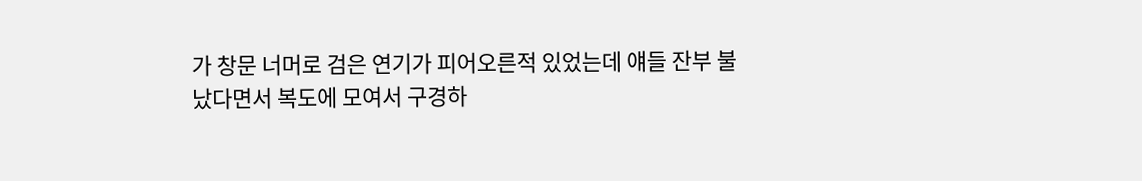가 창문 너머로 검은 연기가 피어오른적 있었는데 얘들 잔부 불났다면서 복도에 모여서 구경하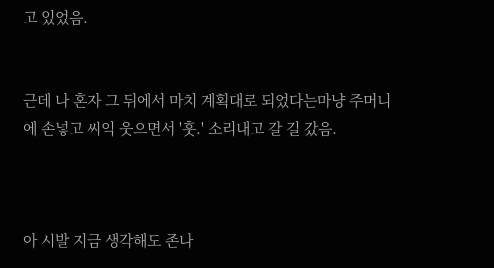고 있었음.


근데 나 혼자 그 뒤에서 마치 계획대로 되었다는마냥 주머니에 손넣고 씨익 웃으면서 '훗.' 소리내고 갈 길 갔음.



아 시발 지금 생각해도 존나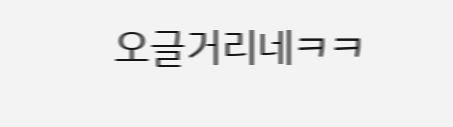오글거리네ㅋㅋ